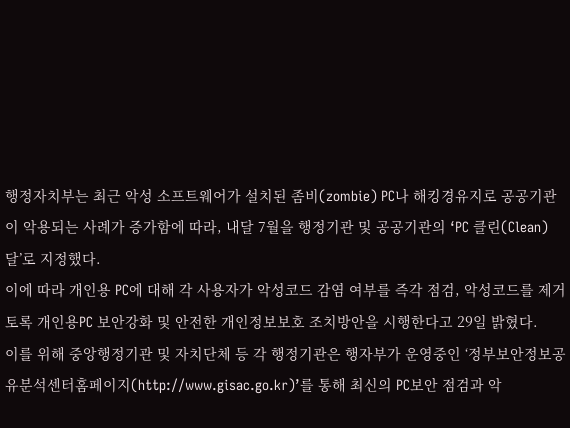행정자치부는 최근 악성 소프트웨어가 설치된 좀비(zombie) PC나 해킹경유지로 공공기관이 악용되는 사례가 증가함에 따라, 내달 7월을 행정기관 및 공공기관의 ‘PC 클린(Clean) 달’로 지정했다.
이에 따라 개인용 PC에 대해 각 사용자가 악성코드 감염 여부를 즉각 점검, 악성코드를 제거토록 개인용PC 보안강화 및 안전한 개인정보보호 조치방안을 시행한다고 29일 밝혔다.
이를 위해 중앙행정기관 및 자치단체 등 각 행정기관은 행자부가 운영중인 ‘정부보안정보공유분석센터홈페이지(http://www.gisac.go.kr)’를 통해 최신의 PC보안 점검과 악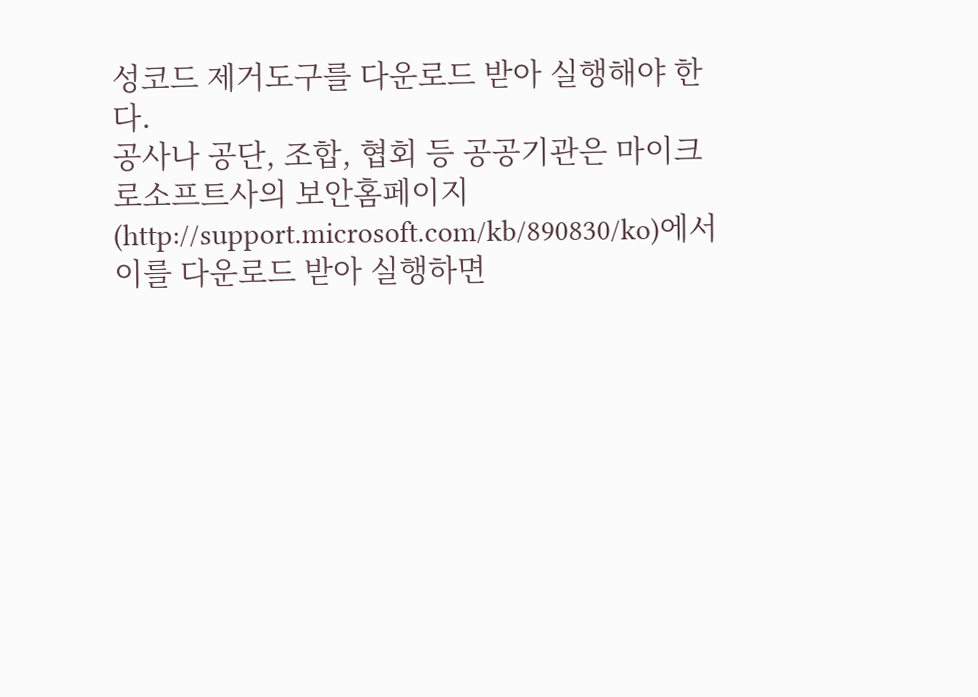성코드 제거도구를 다운로드 받아 실행해야 한다.
공사나 공단, 조합, 협회 등 공공기관은 마이크로소프트사의 보안홈페이지(http://support.microsoft.com/kb/890830/ko)에서 이를 다운로드 받아 실행하면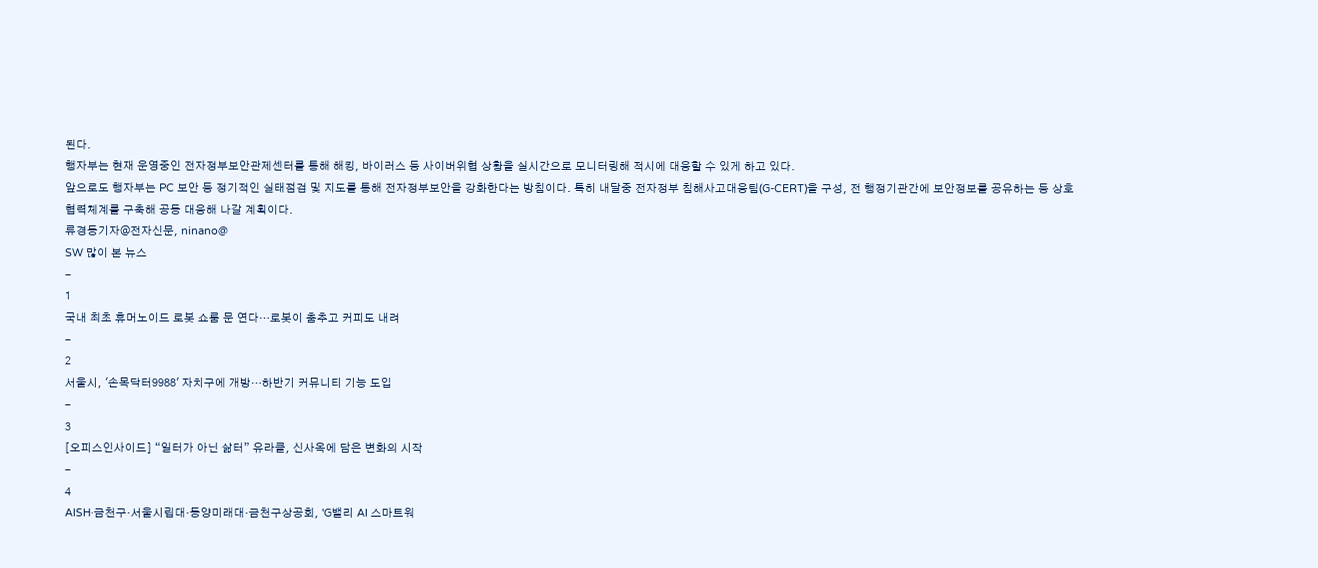된다.
행자부는 현재 운영중인 전자정부보안관제센터를 통해 해킹, 바이러스 등 사이버위협 상황을 실시간으로 모니터링해 적시에 대응할 수 있게 하고 있다.
앞으로도 행자부는 PC 보안 등 정기적인 실태점검 및 지도를 통해 전자정부보안을 강화한다는 방침이다. 특히 내달중 전자정부 침해사고대응팀(G-CERT)을 구성, 전 행정기관간에 보안정보를 공유하는 등 상호 협력체계를 구축해 공동 대응해 나갈 계획이다.
류경동기자@전자신문, ninano@
SW 많이 본 뉴스
-
1
국내 최초 휴머노이드 로봇 쇼룸 문 연다…로봇이 춤추고 커피도 내려
-
2
서울시, '손목닥터9988' 자치구에 개방…하반기 커뮤니티 기능 도입
-
3
[오피스인사이드] “일터가 아닌 삶터” 유라클, 신사옥에 담은 변화의 시작
-
4
AISH·금천구·서울시립대·동양미래대·금천구상공회, 'G밸리 AI 스마트워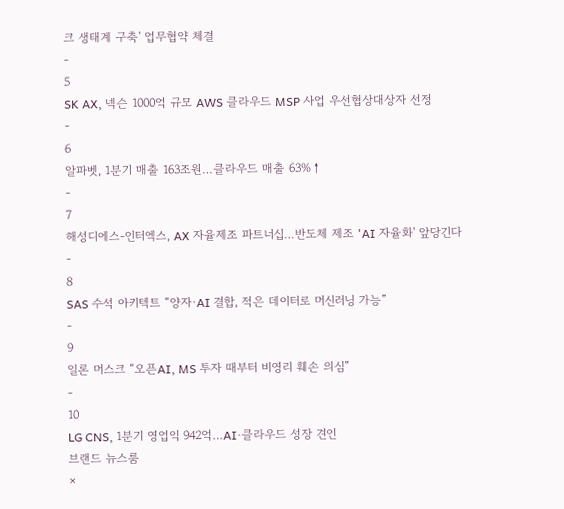크 생태계 구축' 업무협약 체결
-
5
SK AX, 넥슨 1000억 규모 AWS 클라우드 MSP 사업 우선협상대상자 선정
-
6
알파벳, 1분기 매출 163조원…클라우드 매출 63%↑
-
7
해성디에스-인터엑스, AX 자율제조 파트너십…반도체 제조 'AI 자율화' 앞당긴다
-
8
SAS 수석 아키텍트 “양자·AI 결합, 적은 데이터로 머신러닝 가능”
-
9
일론 머스크 “오픈AI, MS 투자 때부터 비영리 훼손 의심”
-
10
LG CNS, 1분기 영업익 942억…AI·클라우드 성장 견인
브랜드 뉴스룸
×